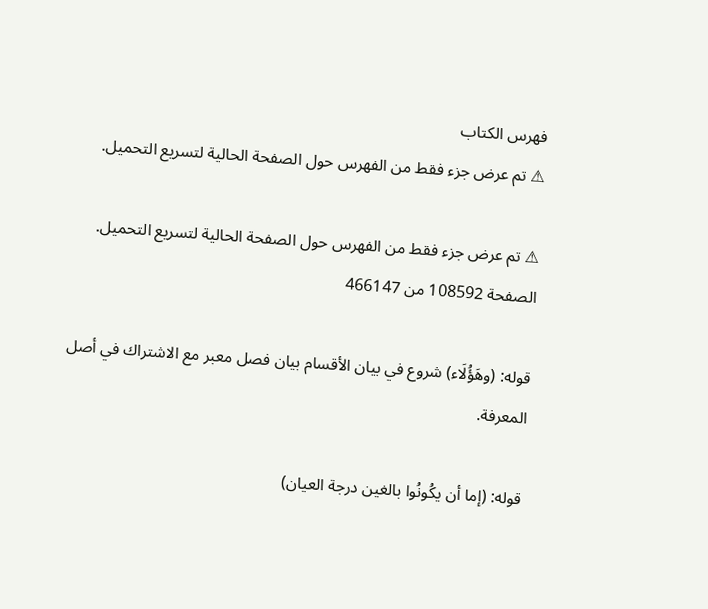فهرس الكتاب
⚠ تم عرض جزء فقط من الفهرس حول الصفحة الحالية لتسريع التحميل.

⚠ تم عرض جزء فقط من الفهرس حول الصفحة الحالية لتسريع التحميل.
الصفحة 108592 من 466147

قوله: (وهَؤُلَاء) شروع في بيان الأقسام بيان فصل معبر مع الاشتراك في أصل المعرفة.

قوله: (إما أن يكُونُوا بالغين درجة العيان)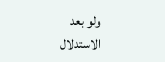ولو بعد الاستدلال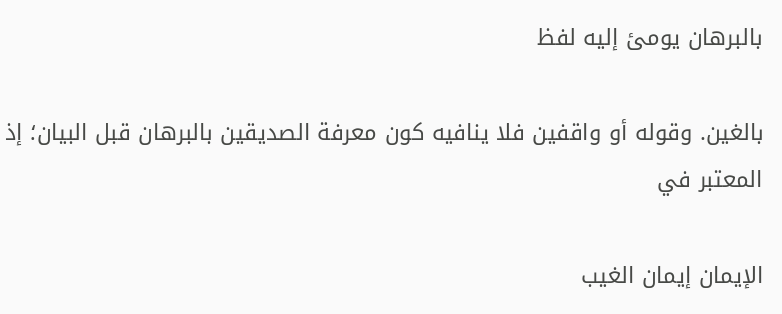بالبرهان يومئ إليه لفظ

بالغين. وقوله أو واقفين فلا ينافيه كون معرفة الصديقين بالبرهان قبل البيان؛ إذ المعتبر في

الإيمان إيمان الغيب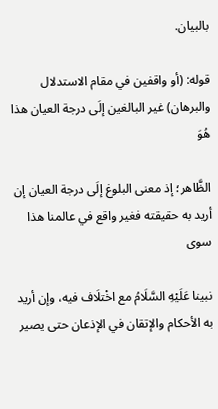بالبيان.

قوله: (أو واقفين في مقام الاستدلال والبرهان) غير البالغين إلَى درجة العيان هذا هُوَ

الظَّاهر؛ إذ معنى البلوغ إلَى درجة العيان إن أريد به حقيقته فغير واقع في عالمنا هذا سوى

نبينا عَلَيْهِ السَّلَامُ مع اخْتلَاف فيه، وإن أريد به الأحكام والإتقان في الإذعان حتى يصير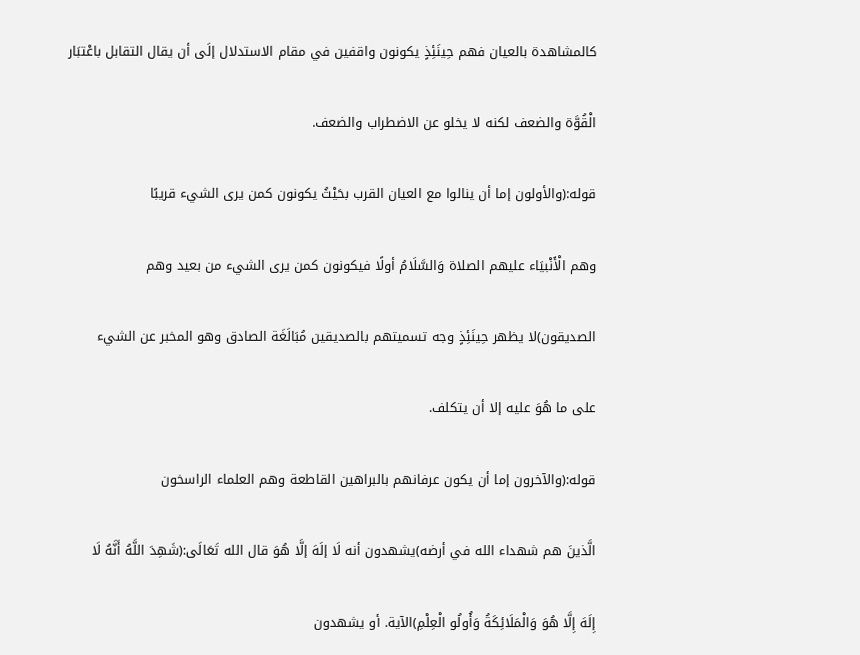كالمشاهدة بالعيان فهم حِينَئِذٍ يكونون واقفين في مقام الاستدلال إلَى أن يقال التقابل باعْتبَار

الْقُوَّة والضعف لكنه لا يخلو عن الاضطراب والضعف.

قوله:(والأولون إما أن ينالوا مع العيان القرب بحَيْثُ يكونون كمن يرى الشيء قريبًا

وهم الْأَنْبيَاء عليهم الصلاة وَالسَّلَامُ أولًا فيكونون كمن يرى الشيء من بعيد وهم

الصديقون)لا يظهر حِينَئِذٍ وجه تسميتهم بالصديقين مُبَالَغَة الصادق وهو المخبر عن الشيء

على ما هُوَ عليه إلا أن يتكلف.

قوله:(والآخرون إما أن يكون عرفانهم بالبراهين القاطعة وهم العلماء الراسخون

الَّذينَ هم شهداء الله في أرضه)يشهدون أنه لَا إلَهَ إلَّا هُوَ قال الله تَعَالَى:(شَهِدَ اللَّهُ أَنَّهُ لَا

إِلَهَ إِلَّا هُوَ وَالْمَلَائِكَةُ وَأُولُو الْعِلْمِ)الآية. أو يشهدون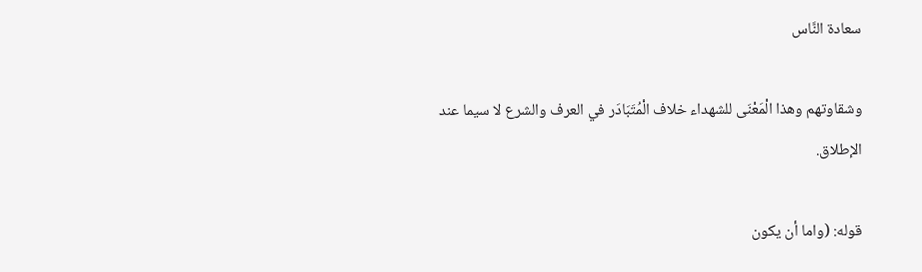سعادة النَّاس

وشقاوتهم وهذا الْمَعْنَى للشهداء خلاف الْمُتَبَادَر في العرف والشرع لا سيما عند الإطلاق.

قوله: (واما أن يكون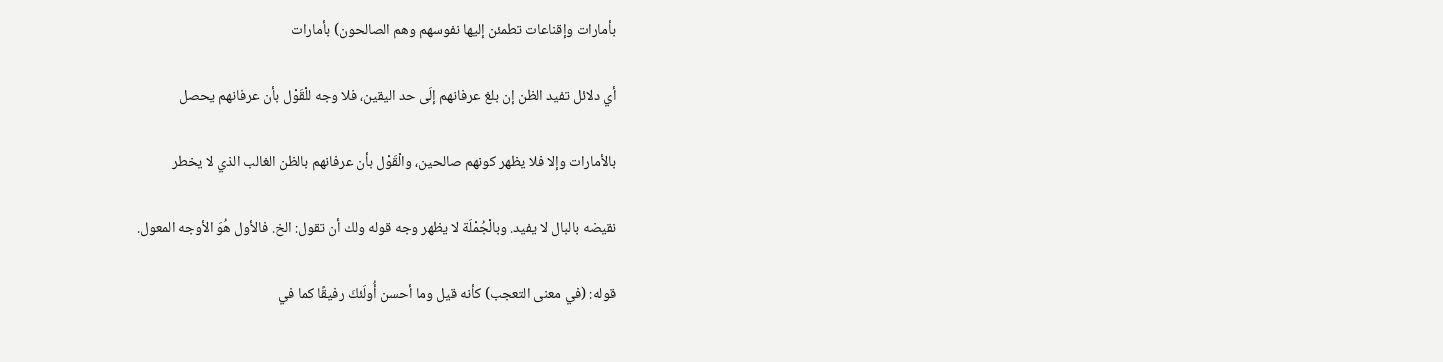بأمارات وإقناعات تطمئن إليها نفوسهم وهم الصالحون) بأمارات

أي دلائل تفيد الظن إن بلغ عرفانهم إلَى حد اليقين، فلا وجه للْقَوْل بأن عرفانهم يحصل

بالأمارات وإلا فلا يظهر كونهم صالحين، والْقَوْل بأن عرفانهم بالظن الغالب الذي لا يخطر

نقيضه بالبال لا يفيد. وبالْجُمْلَة لا يظهر وجه قوله ولك أن تقول: الخ. فالأول هُوَ الأوجه المعول.

قوله: (في معنى التعجب) كأنه قيل وما أحسن أُولَئكَ رفيقًا كما في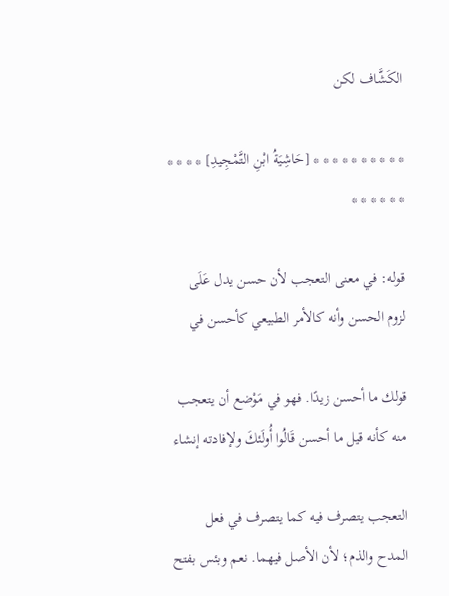الكَشَّاف لكن

* * * * * * * * * * [حَاشِيَةُ ابْنِ التَّمْجِيدِ] * * * * * * * * * *

قوله: في معنى التعجب لأن حسن يدل عَلَى لزوم الحسن وأنه كالأمر الطبيعي كأحسن في

قولك ما أحسن زيدًا. فهو في مَوْضع أن يتعجب منه كأنه قيل ما أحسن قَالُوا أُولَئكَ ولإفادته إنشاء

التعجب يتصرف فيه كما يتصرف في فعل المدح والذم؛ لأن الأصل فيهما. نعم وبئس بفتح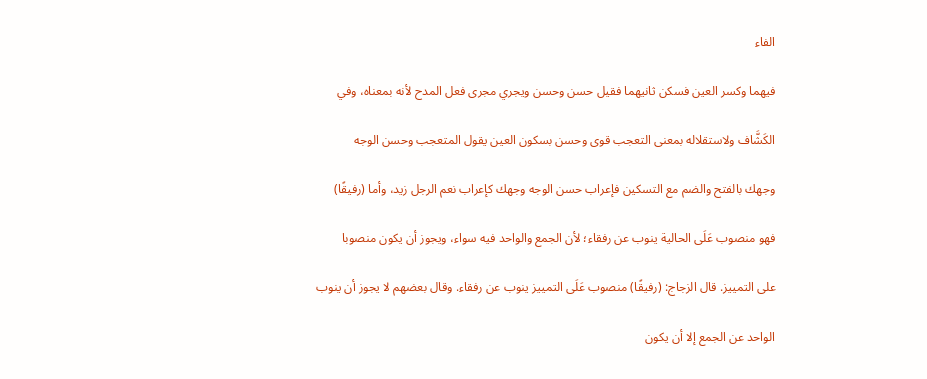الفاء

فيهما وكسر العين فسكن ثانيهما فقيل حسن وحسن ويجري مجرى فعل المدح لأنه بمعناه، وفي

الكَشَّاف ولاستقلاله بمعنى التعجب قوى وحسن بسكون العين يقول المتعجب وحسن الوجه

وجهك بالفتح والضم مع التسكين فإعراب حسن الوجه وجهك كإعراب نعم الرجل زيد، وأما (رفيقًا)

فهو منصوب عَلَى الحالية ينوب عن رفقاء؛ لأن الجمع والواحد فيه سواء، ويجوز أن يكون منصوبا

على التمييز. قال الزجاج: (رفيقًا) منصوب عَلَى التمييز ينوب عن رفقاء. وقال بعضهم لا يجوز أن ينوب

الواحد عن الجمع إلا أن يكون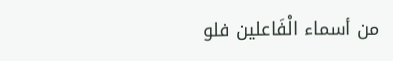من أسماء الْفَاعلين فلو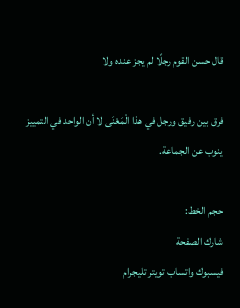قال حسن القوم رجلًا لم يجز عنده ولا

فرق بين رفيق ورجل في هذا الْمَعْنَى لا أن الواحد في التمييز ينوب عن الجماعة.

حجم الخط:
شارك الصفحة
فيسبوك واتساب تويتر تليجرام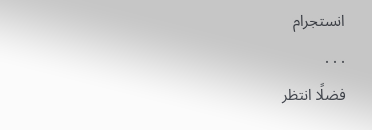انستجرام
. . .
فضلًا انتظر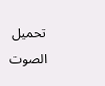تحميل الصوت